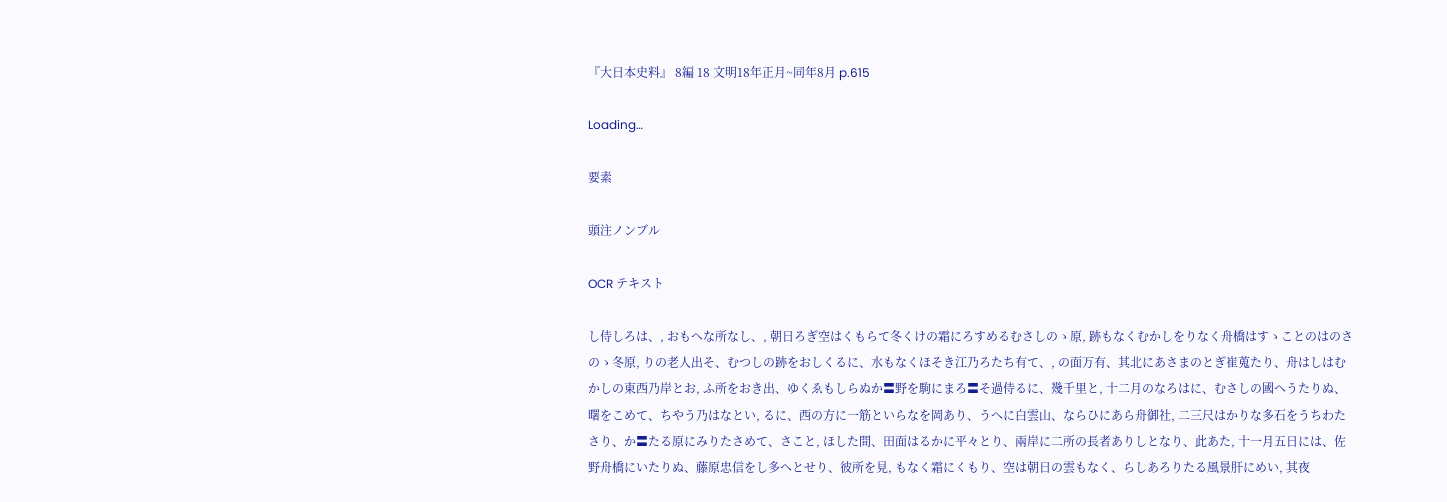『大日本史料』 8編 18 文明18年正月~同年8月 p.615

Loading…

要素

頭注ノンブル

OCR テキスト

し侍しろは、, おもへな所なし、, 朝日ろぎ空はくもらて冬くけの霜にろすめるむさしのゝ原, 跡もなくむかしをりなく舟橋はすゝことのはのさのゝ冬原, りの老人出そ、むつしの跡をおしくるに、水もなくほそき江乃ろたち有て、, の面万有、其北にあさまのとぎ崔蒐たり、舟はしはむかしの東西乃岸とお, ふ所をおき出、ゆくゑもしらぬか〓野を駒にまろ〓そ過侍るに、幾千里と, 十二月のなろはに、むさしの國へうたりぬ、曙をこめて、ちやう乃はなとい, るに、西の方に一筋といらなを岡あり、うへに白雲山、ならひにあら舟御社, 二三尺はかりな多石をうちわたさり、か〓たる原にみりたさめて、さこと, ほした間、田面はるかに平々とり、兩岸に二所の長者ありしとなり、此あた, 十一月五日には、佐野舟橋にいたりぬ、藤原忠信をし多へとせり、彼所を見, もなく霜にくもり、空は朝日の雲もなく、らしあろりたる風景肝にめい, 其夜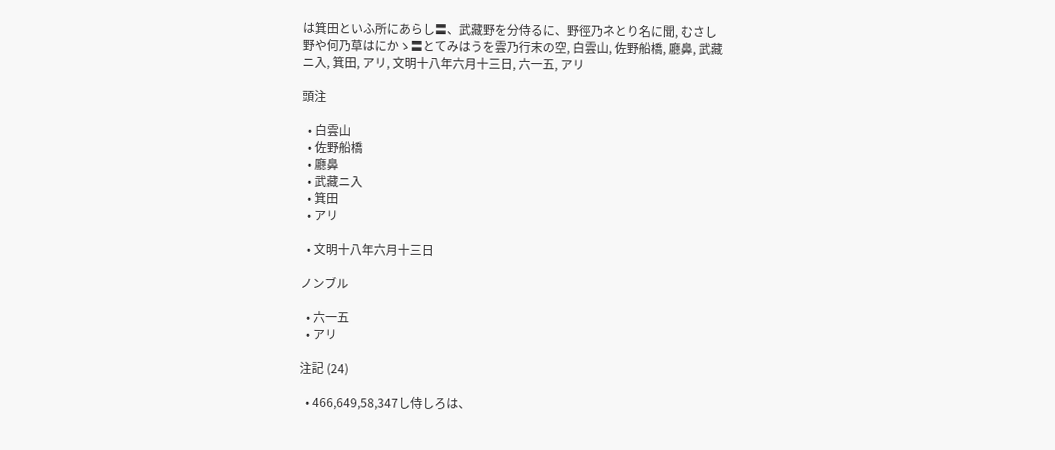は箕田といふ所にあらし〓、武藏野を分侍るに、野徑乃ネとり名に聞, むさし野や何乃草はにかゝ〓とてみはうを雲乃行末の空, 白雲山, 佐野船橋, 廳鼻, 武藏ニ入, 箕田, アリ, 文明十八年六月十三日, 六一五, アリ

頭注

  • 白雲山
  • 佐野船橋
  • 廳鼻
  • 武藏ニ入
  • 箕田
  • アリ

  • 文明十八年六月十三日

ノンブル

  • 六一五
  • アリ

注記 (24)

  • 466,649,58,347し侍しろは、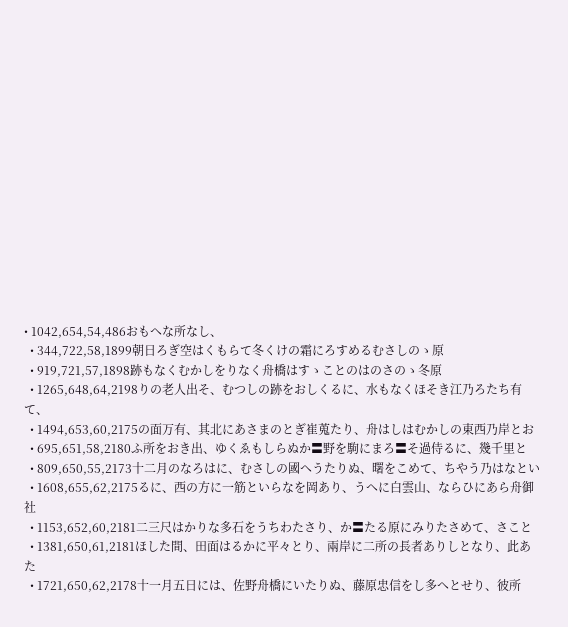• 1042,654,54,486おもへな所なし、
  • 344,722,58,1899朝日ろぎ空はくもらて冬くけの霜にろすめるむさしのゝ原
  • 919,721,57,1898跡もなくむかしをりなく舟橋はすゝことのはのさのゝ冬原
  • 1265,648,64,2198りの老人出そ、むつしの跡をおしくるに、水もなくほそき江乃ろたち有て、
  • 1494,653,60,2175の面万有、其北にあさまのとぎ崔蒐たり、舟はしはむかしの東西乃岸とお
  • 695,651,58,2180ふ所をおき出、ゆくゑもしらぬか〓野を駒にまろ〓そ過侍るに、幾千里と
  • 809,650,55,2173十二月のなろはに、むさしの國へうたりぬ、曙をこめて、ちやう乃はなとい
  • 1608,655,62,2175るに、西の方に一筋といらなを岡あり、うへに白雲山、ならひにあら舟御社
  • 1153,652,60,2181二三尺はかりな多石をうちわたさり、か〓たる原にみりたさめて、さこと
  • 1381,650,61,2181ほした間、田面はるかに平々とり、兩岸に二所の長者ありしとなり、此あた
  • 1721,650,62,2178十一月五日には、佐野舟橋にいたりぬ、藤原忠信をし多へとせり、彼所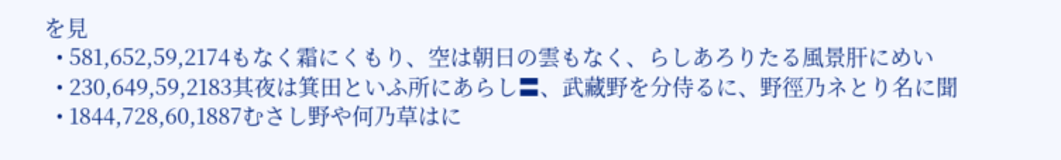を見
  • 581,652,59,2174もなく霜にくもり、空は朝日の雲もなく、らしあろりたる風景肝にめい
  • 230,649,59,2183其夜は箕田といふ所にあらし〓、武藏野を分侍るに、野徑乃ネとり名に聞
  • 1844,728,60,1887むさし野や何乃草はに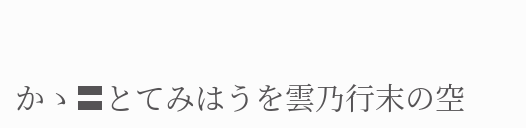かゝ〓とてみはうを雲乃行末の空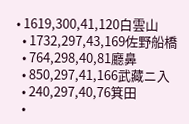• 1619,300,41,120白雲山
  • 1732,297,43,169佐野船橋
  • 764,298,40,81廳鼻
  • 850,297,41,166武藏ニ入
  • 240,297,40,76箕田
  •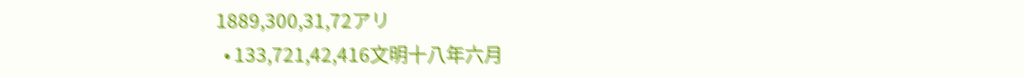1889,300,31,72アリ
  • 133,721,42,416文明十八年六月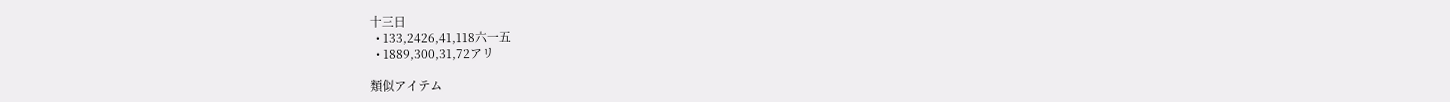十三日
  • 133,2426,41,118六一五
  • 1889,300,31,72アリ

類似アイテム